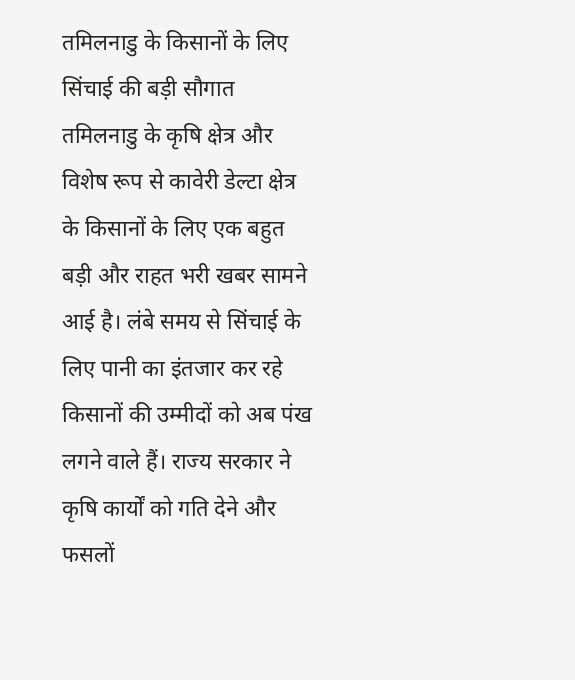तमिलनाडु के किसानों के लिए सिंचाई की बड़ी सौगात
तमिलनाडु के कृषि क्षेत्र और विशेष रूप से कावेरी डेल्टा क्षेत्र के किसानों के लिए एक बहुत बड़ी और राहत भरी खबर सामने आई है। लंबे समय से सिंचाई के लिए पानी का इंतजार कर रहे किसानों की उम्मीदों को अब पंख लगने वाले हैं। राज्य सरकार ने कृषि कार्यों को गति देने और फसलों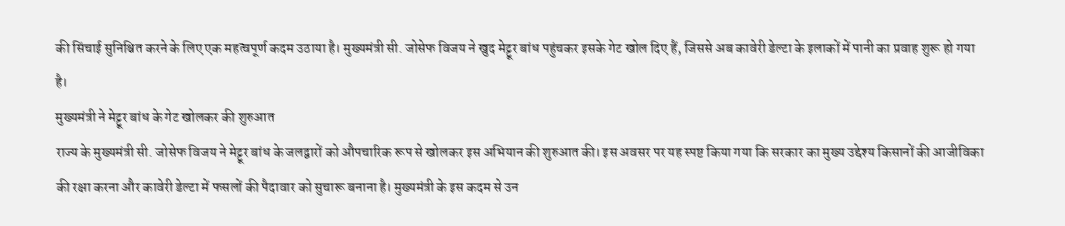की सिंचाई सुनिश्चित करने के लिए एक महत्वपूर्ण कदम उठाया है। मुख्यमंत्री सी. जोसेफ विजय ने खुद मेट्टूर बांध पहुंचकर इसके गेट खोल दिए हैं, जिससे अब कावेरी डेल्टा के इलाकों में पानी का प्रवाह शुरू हो गया है।
मुख्यमंत्री ने मेट्टूर बांध के गेट खोलकर की शुरुआत
राज्य के मुख्यमंत्री सी. जोसेफ विजय ने मेट्टूर बांध के जलद्वारों को औपचारिक रूप से खोलकर इस अभियान की शुरुआत की। इस अवसर पर यह स्पष्ट किया गया कि सरकार का मुख्य उद्देश्य किसानों की आजीविका की रक्षा करना और कावेरी डेल्टा में फसलों की पैदावार को सुचारू बनाना है। मुख्यमंत्री के इस कदम से उन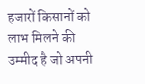हजारों किसानों को लाभ मिलने की उम्मीद है जो अपनी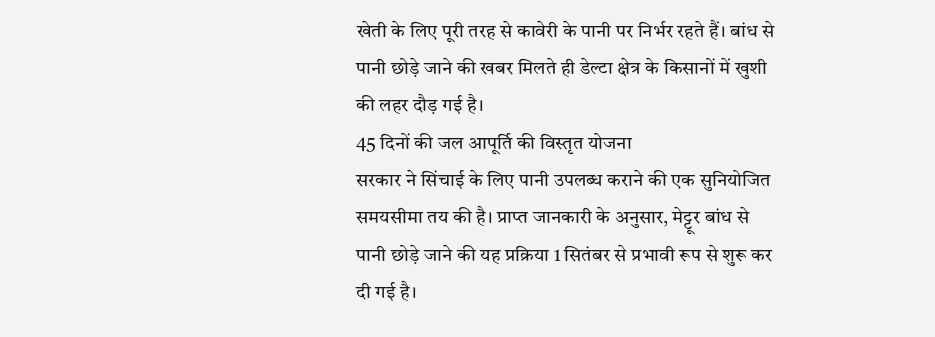खेती के लिए पूरी तरह से कावेरी के पानी पर निर्भर रहते हैं। बांध से पानी छोड़े जाने की खबर मिलते ही डेल्टा क्षेत्र के किसानों में खुशी की लहर दौड़ गई है।
45 दिनों की जल आपूर्ति की विस्तृत योजना
सरकार ने सिंचाई के लिए पानी उपलब्ध कराने की एक सुनियोजित समयसीमा तय की है। प्राप्त जानकारी के अनुसार, मेट्टूर बांध से पानी छोड़े जाने की यह प्रक्रिया 1 सितंबर से प्रभावी रूप से शुरू कर दी गई है।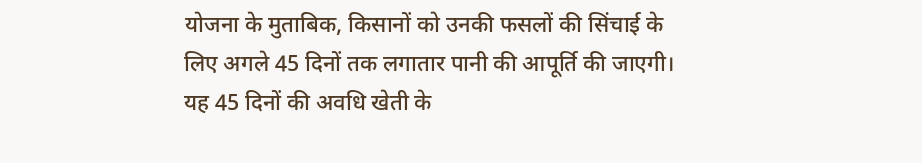योजना के मुताबिक, किसानों को उनकी फसलों की सिंचाई के लिए अगले 45 दिनों तक लगातार पानी की आपूर्ति की जाएगी। यह 45 दिनों की अवधि खेती के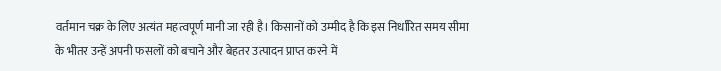वर्तमान चक्र के लिए अत्यंत महत्वपूर्ण मानी जा रही है। किसानों को उम्मीद है कि इस निर्धारित समय सीमा के भीतर उन्हें अपनी फसलों को बचाने और बेहतर उत्पादन प्राप्त करने में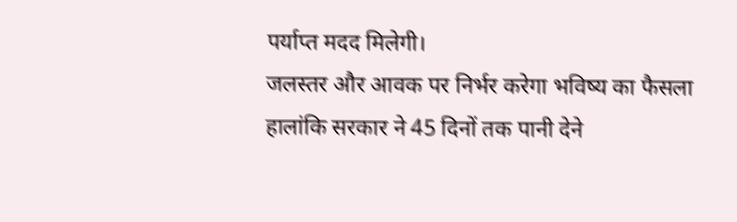पर्याप्त मदद मिलेगी।
जलस्तर और आवक पर निर्भर करेगा भविष्य का फैसला
हालांकि सरकार ने 45 दिनों तक पानी देने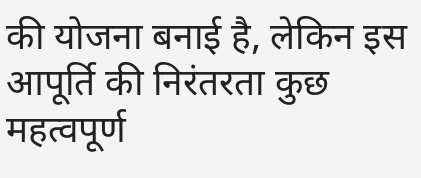की योजना बनाई है, लेकिन इस आपूर्ति की निरंतरता कुछ महत्वपूर्ण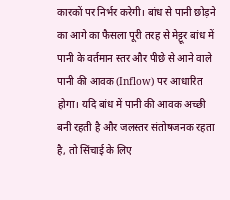कारकों पर निर्भर करेगी। बांध से पानी छोड़ने का आगे का फैसला पूरी तरह से मेट्टूर बांध में पानी के वर्तमान स्तर और पीछे से आने वाले पानी की आवक (Inflow) पर आधारित होगा। यदि बांध में पानी की आवक अच्छी बनी रहती है और जलस्तर संतोषजनक रहता है, तो सिंचाई के लिए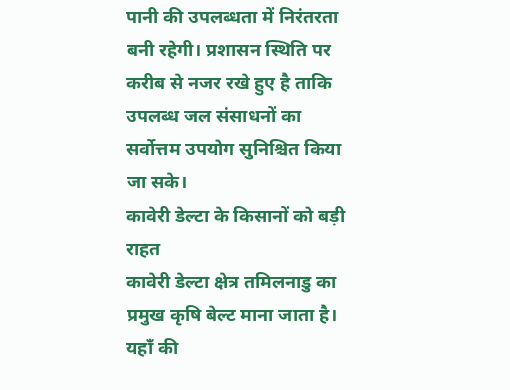पानी की उपलब्धता में निरंतरता बनी रहेगी। प्रशासन स्थिति पर करीब से नजर रखे हुए है ताकि उपलब्ध जल संसाधनों का सर्वोत्तम उपयोग सुनिश्चित किया जा सके।
कावेरी डेल्टा के किसानों को बड़ी राहत
कावेरी डेल्टा क्षेत्र तमिलनाडु का प्रमुख कृषि बेल्ट माना जाता है। यहाँ की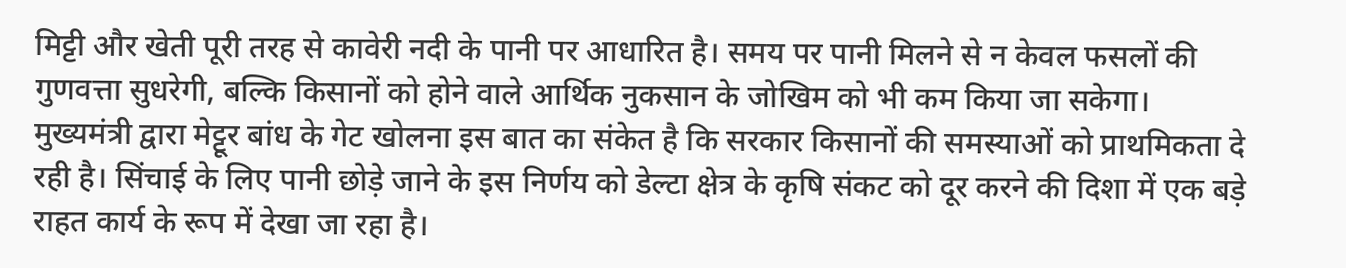मिट्टी और खेती पूरी तरह से कावेरी नदी के पानी पर आधारित है। समय पर पानी मिलने से न केवल फसलों की गुणवत्ता सुधरेगी, बल्कि किसानों को होने वाले आर्थिक नुकसान के जोखिम को भी कम किया जा सकेगा। मुख्यमंत्री द्वारा मेट्टूर बांध के गेट खोलना इस बात का संकेत है कि सरकार किसानों की समस्याओं को प्राथमिकता दे रही है। सिंचाई के लिए पानी छोड़े जाने के इस निर्णय को डेल्टा क्षेत्र के कृषि संकट को दूर करने की दिशा में एक बड़े राहत कार्य के रूप में देखा जा रहा है।